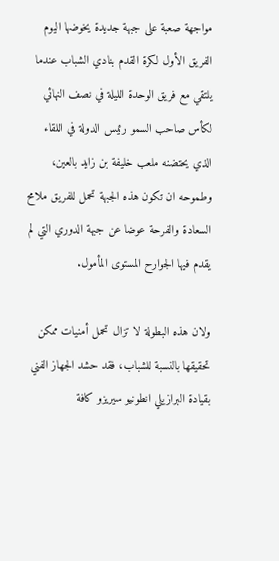مواجهة صعبة على جبهة جديدة يخوضها اليوم الفريق الأول لكرة القدم بنادي الشباب عندما يلتقي مع فريق الوحدة الليلة في نصف النهائي لكأس صاحب السمو رئيس الدولة في اللقاء الذي يحتضنه ملعب خليفة بن زايد بالعين، وطموحه ان تكون هذه الجبهة تحمل للفريق ملامح السعادة والفرحة عوضا عن جبهة الدوري التي لم يقدم فيها الجوارح المستوى المأمول.

ولان هذه البطولة لا تزال تحمل أمنيات ممكن تحقيقها بالنسبة للشباب، فقد حشد الجهاز الفني بقيادة البرازيلي انطونيو سيريزو كافة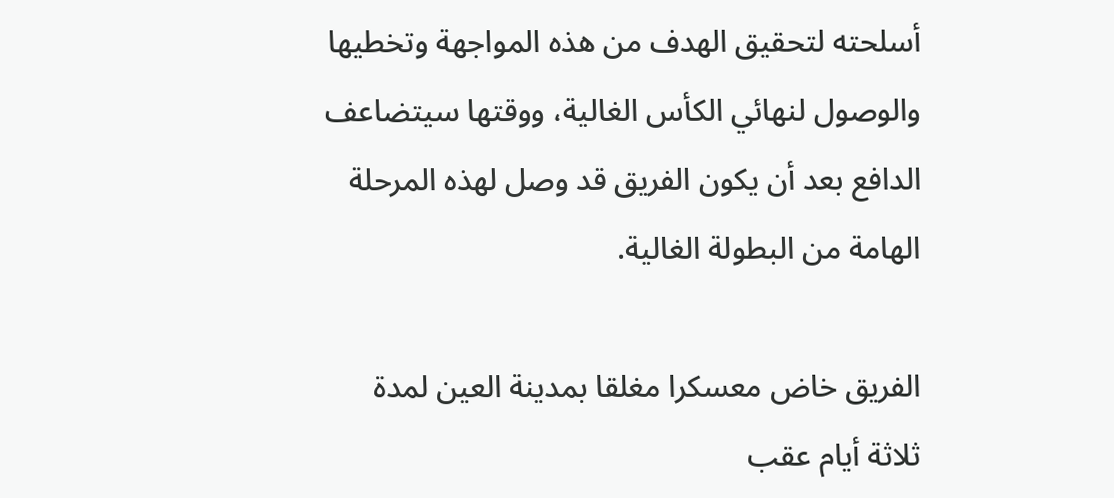أسلحته لتحقيق الهدف من هذه المواجهة وتخطيها والوصول لنهائي الكأس الغالية، ووقتها سيتضاعف الدافع بعد أن يكون الفريق قد وصل لهذه المرحلة الهامة من البطولة الغالية.

الفريق خاض معسكرا مغلقا بمدينة العين لمدة ثلاثة أيام عقب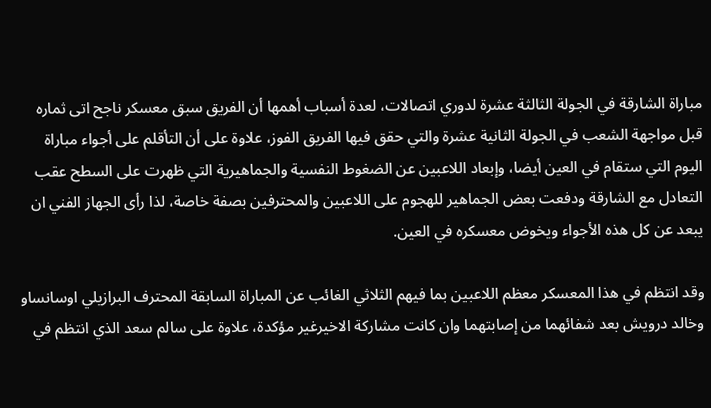مباراة الشارقة في الجولة الثالثة عشرة لدوري اتصالات، لعدة أسباب أهمها أن الفريق سبق معسكر ناجح اتى ثماره قبل مواجهة الشعب في الجولة الثانية عشرة والتي حقق فيها الفريق الفوز، علاوة على أن التأقلم على أجواء مباراة اليوم التي ستقام في العين أيضا، وإبعاد اللاعبين عن الضغوط النفسية والجماهيرية التي ظهرت على السطح عقب التعادل مع الشارقة ودفعت بعض الجماهير للهجوم على اللاعبين والمحترفين بصفة خاصة، لذا رأى الجهاز الفني ان يبعد عن كل هذه الأجواء ويخوض معسكره في العين.

وقد انتظم في هذا المعسكر معظم اللاعبين بما فيهم الثلاثي الغائب عن المباراة السابقة المحترف البرازيلي اوسانساو وخالد درويش بعد شفائهما من إصابتهما وان كانت مشاركة الاخيرغير مؤكدة، علاوة على سالم سعد الذي انتظم في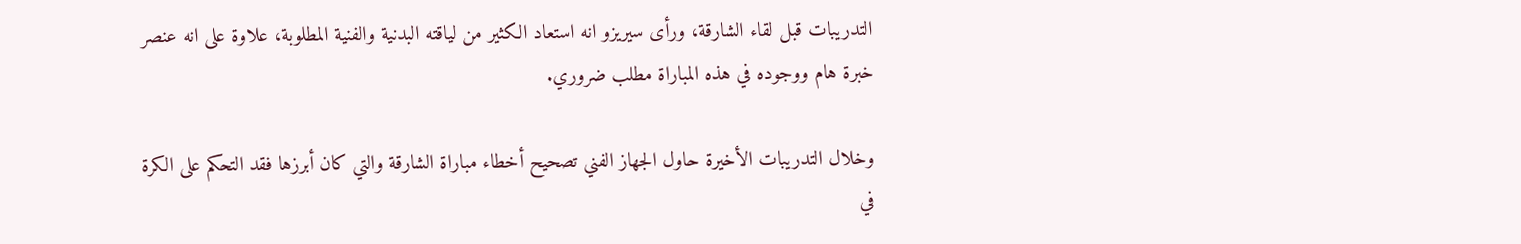التدريبات قبل لقاء الشارقة، ورأى سيريزو انه استعاد الكثير من لياقته البدنية والفنية المطلوبة، علاوة على انه عنصر خبرة هام ووجوده في هذه المباراة مطلب ضروري.

وخلال التدريبات الأخيرة حاول الجهاز الفني تصحيح أخطاء مباراة الشارقة والتي كان أبرزها فقد التحكم على الكرة في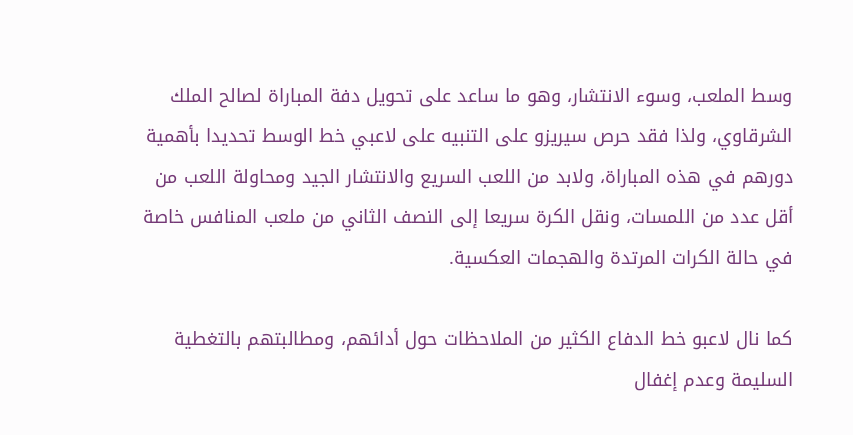وسط الملعب، وسوء الانتشار، وهو ما ساعد على تحويل دفة المباراة لصالح الملك الشرقاوي، ولذا فقد حرص سيريزو على التنبيه على لاعبي خط الوسط تحديدا بأهمية دورهم في هذه المباراة، ولابد من اللعب السريع والانتشار الجيد ومحاولة اللعب من أقل عدد من اللمسات، ونقل الكرة سريعا إلى النصف الثاني من ملعب المنافس خاصة في حالة الكرات المرتدة والهجمات العكسية.

كما نال لاعبو خط الدفاع الكثير من الملاحظات حول أدائهم، ومطالبتهم بالتغطية السليمة وعدم إغفال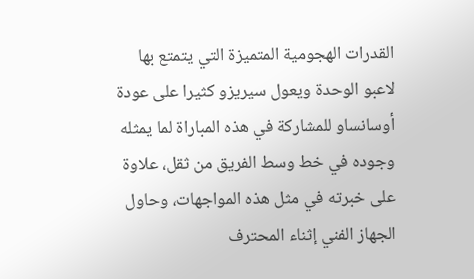القدرات الهجومية المتميزة التي يتمتع بها لاعبو الوحدة ويعول سيريزو كثيرا على عودة أوسانساو للمشاركة في هذه المباراة لما يمثله وجوده في خط وسط الفريق من ثقل، علاوة على خبرته في مثل هذه المواجهات، وحاول الجهاز الفني إثناء المحترف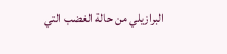البرازيلي من حالة الغضب التي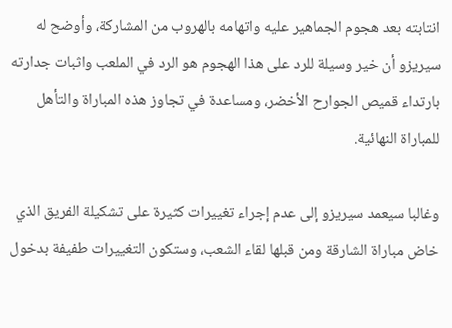انتابته بعد هجوم الجماهير عليه واتهامه بالهروب من المشاركة، وأوضح له سيريزو أن خير وسيلة للرد على هذا الهجوم هو الرد في الملعب واثبات جدارته بارتداء قميص الجوارح الأخضر، ومساعدة في تجاوز هذه المباراة والتأهل للمباراة النهائية.

وغالبا سيعمد سيريزو إلى عدم إجراء تغييرات كثيرة على تشكيلة الفريق الذي خاض مباراة الشارقة ومن قبلها لقاء الشعب، وستكون التغييرات طفيفة بدخول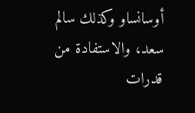أوسانساو وكذلك سالم سعد، والاستفادة من قدرات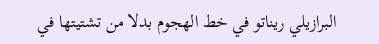البرازيلي ريناتو في خط الهجوم بدلا من تشتيتها في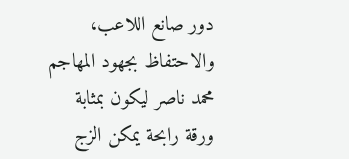دور صانع اللاعب، والاحتفاظ بجهود المهاجم محمد ناصر ليكون بمثابة ورقة رابحة يمكن الزج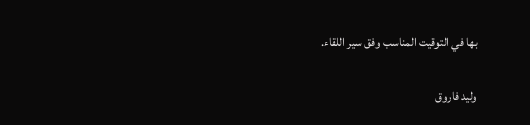بها في التوقيت المناسب وفق سير اللقاء.

وليد فاروق